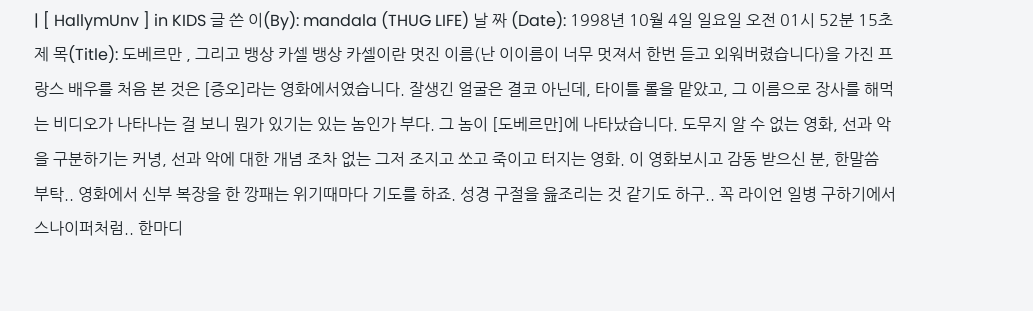| [ HallymUnv ] in KIDS 글 쓴 이(By): mandala (THUG LIFE) 날 짜 (Date): 1998년 10월 4일 일요일 오전 01시 52분 15초 제 목(Title): 도베르만 , 그리고 뱅상 카셀 뱅상 카셀이란 멋진 이름(난 이이름이 너무 멋져서 한번 듣고 외워버렸습니다)을 가진 프랑스 배우를 처음 본 것은 [증오]라는 영화에서였습니다. 잘생긴 얼굴은 결코 아닌데, 타이틀 롤을 맡았고, 그 이름으로 장사를 해먹는 비디오가 나타나는 걸 보니 뭔가 있기는 있는 놈인가 부다. 그 놈이 [도베르만]에 나타났습니다. 도무지 알 수 없는 영화, 선과 악을 구분하기는 커녕, 선과 악에 대한 개념 조차 없는 그저 조지고 쏘고 죽이고 터지는 영화. 이 영화보시고 감동 받으신 분, 한말씀 부탁.. 영화에서 신부 복장을 한 깡패는 위기때마다 기도를 하죠. 성경 구절을 읊조리는 것 같기도 하구.. 꼭 라이언 일병 구하기에서 스나이퍼처럼.. 한마디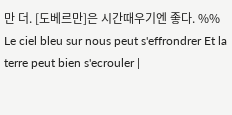만 더. [도베르만]은 시간때우기엔 좋다. %% Le ciel bleu sur nous peut s'effrondrer Et la terre peut bien s'ecrouler |